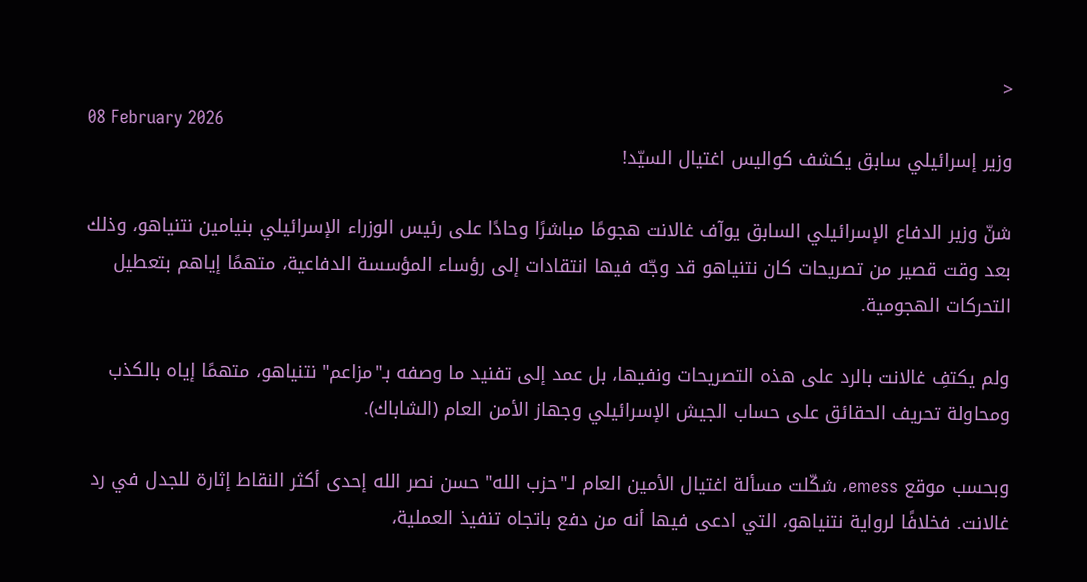<
08 February 2026
وزير إسرائيلي سابق يكشف كواليس اغتيال السيّد!

شنّ وزير الدفاع الإسرائيلي السابق يوآف غالانت هجومًا مباشرًا وحادًا على رئيس الوزراء الإسرائيلي بنيامين نتنياهو، وذلك بعد وقت قصير من تصريحات كان نتنياهو قد وجّه فيها انتقادات إلى رؤساء المؤسسة الدفاعية، متهمًا إياهم بتعطيل التحركات الهجومية.

ولم يكتفِ غالانت بالرد على هذه التصريحات ونفيها، بل عمد إلى تفنيد ما وصفه بـ"مزاعم" نتنياهو، متهمًا إياه بالكذب ومحاولة تحريف الحقائق على حساب الجيش الإسرائيلي وجهاز الأمن العام (الشاباك).

وبحسب موقع emess، شكّلت مسألة اغتيال الأمين العام لـ"حزب الله" حسن نصر الله إحدى أكثر النقاط إثارة للجدل في رد غالانت. فخلافًا لرواية نتنياهو، التي ادعى فيها أنه من دفع باتجاه تنفيذ العملية،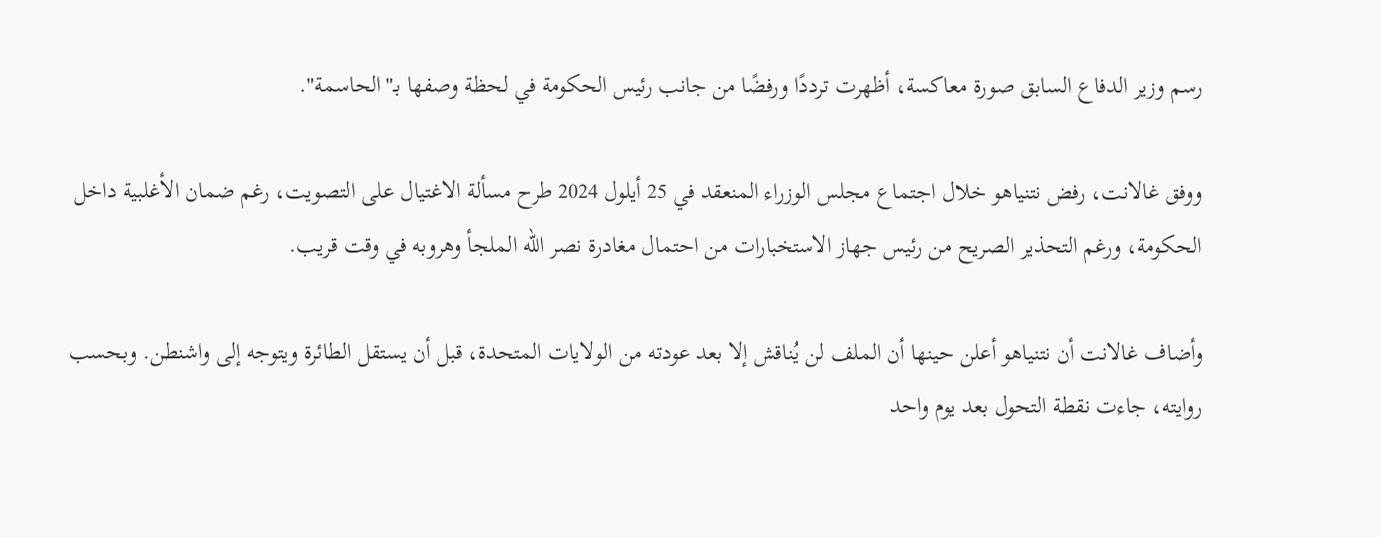رسم وزير الدفاع السابق صورة معاكسة، أظهرت ترددًا ورفضًا من جانب رئيس الحكومة في لحظة وصفها بـ"الحاسمة".

ووفق غالانت، رفض نتنياهو خلال اجتماع مجلس الوزراء المنعقد في 25 أيلول 2024 طرح مسألة الاغتيال على التصويت، رغم ضمان الأغلبية داخل الحكومة، ورغم التحذير الصريح من رئيس جهاز الاستخبارات من احتمال مغادرة نصر الله الملجأ وهروبه في وقت قريب.

وأضاف غالانت أن نتنياهو أعلن حينها أن الملف لن يُناقش إلا بعد عودته من الولايات المتحدة، قبل أن يستقل الطائرة ويتوجه إلى واشنطن. وبحسب روايته، جاءت نقطة التحول بعد يوم واحد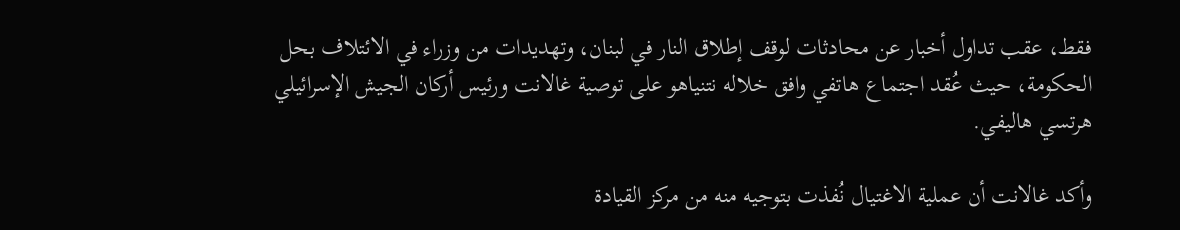فقط، عقب تداول أخبار عن محادثات لوقف إطلاق النار في لبنان، وتهديدات من وزراء في الائتلاف بحل الحكومة، حيث عُقد اجتماع هاتفي وافق خلاله نتنياهو على توصية غالانت ورئيس أركان الجيش الإسرائيلي هرتسي هاليفي.

وأكد غالانت أن عملية الاغتيال نُفذت بتوجيه منه من مركز القيادة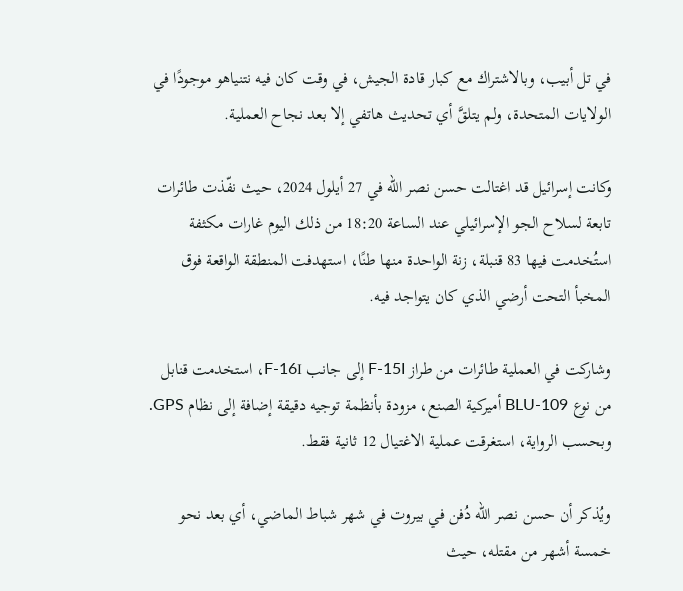في تل أبيب، وبالاشتراك مع كبار قادة الجيش، في وقت كان فيه نتنياهو موجودًا في الولايات المتحدة، ولم يتلقَّ أي تحديث هاتفي إلا بعد نجاح العملية.

وكانت إسرائيل قد اغتالت حسن نصر الله في 27 أيلول 2024، حيث نفّذت طائرات تابعة لسلاح الجو الإسرائيلي عند الساعة 18:20 من ذلك اليوم غارات مكثفة استُخدمت فيها 83 قنبلة، زنة الواحدة منها طنًا، استهدفت المنطقة الواقعة فوق المخبأ التحت أرضي الذي كان يتواجد فيه.

وشاركت في العملية طائرات من طراز F-15I إلى جانب F-16I، استخدمت قنابل من نوع 109-BLU أميركية الصنع، مزودة بأنظمة توجيه دقيقة إضافة إلى نظام GPS. وبحسب الرواية، استغرقت عملية الاغتيال 12 ثانية فقط.

ويُذكر أن حسن نصر الله دُفن في بيروت في شهر شباط الماضي، أي بعد نحو خمسة أشهر من مقتله، حيث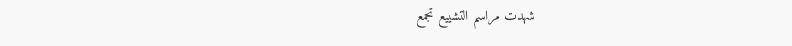شهدت مراسم التشييع تجمع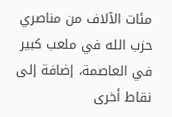مئات الآلاف من مناصري حزب الله في ملعب كبير في العاصمة، إضافة إلى نقاط أخرى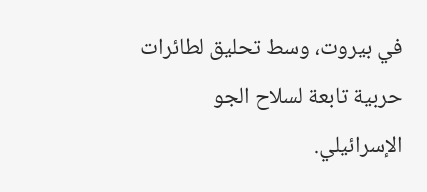في بيروت، وسط تحليق لطائرات حربية تابعة لسلاح الجو الإسرائيلي.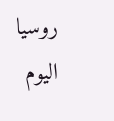روسيا اليوم